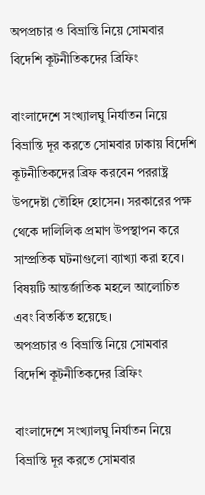অপপ্রচার ও বিভ্রান্তি নিয়ে সোমবার বিদেশি কূটনীতিকদের ব্রিফিং

বাংলাদেশে সংখ্যালঘু নির্যাতন নিয়ে বিভ্রান্তি দূর করতে সোমবার ঢাকায় বিদেশি কূটনীতিকদের ব্রিফ করবেন পররাষ্ট্র উপদেষ্টা তৌহিদ হোসেন। সরকারের পক্ষ থেকে দালিলিক প্রমাণ উপস্থাপন করে সাম্প্রতিক ঘটনাগুলো ব্যাখ্যা করা হবে। বিষয়টি আন্তর্জাতিক মহলে আলোচিত এবং বিতর্কিত হয়েছে।
অপপ্রচার ও বিভ্রান্তি নিয়ে সোমবার বিদেশি কূটনীতিকদের ব্রিফিং

বাংলাদেশে সংখ্যালঘু নির্যাতন নিয়ে বিভ্রান্তি দূর করতে সোমবার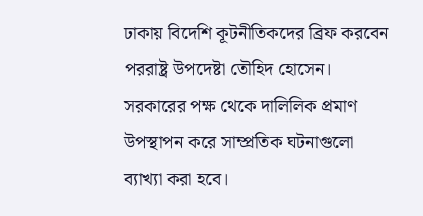ঢাকায় বিদেশি কূটনীতিকদের ব্রিফ করবেন পররাষ্ট্র উপদেষ্টা তৌহিদ হোসেন। সরকারের পক্ষ থেকে দালিলিক প্রমাণ উপস্থাপন করে সাম্প্রতিক ঘটনাগুলো ব্যাখ্যা করা হবে।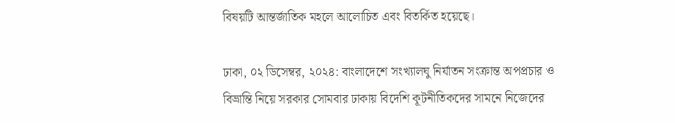বিষয়টি আন্তর্জাতিক মহলে আলোচিত এবং বিতর্কিত হয়েছে।

ঢাকা, ০২ ডিসেম্বর, ২০২৪: বাংলাদেশে সংখ্যালঘু নির্যাতন সংক্রান্ত অপপ্রচার ও বিভ্রান্তি নিয়ে সরকার সোমবার ঢাকায় বিদেশি কূটনীতিকদের সামনে নিজেদের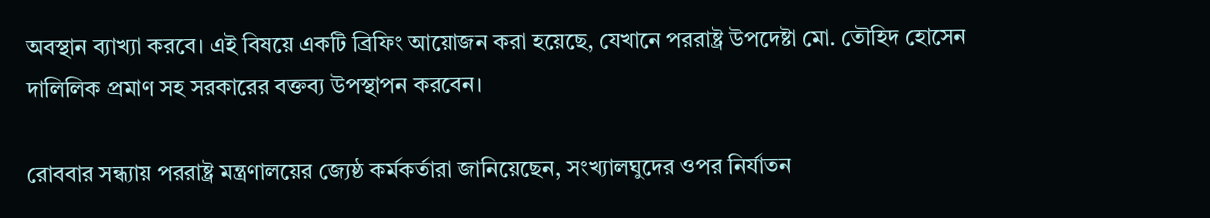অবস্থান ব্যাখ্যা করবে। এই বিষয়ে একটি ব্রিফিং আয়োজন করা হয়েছে, যেখানে পররাষ্ট্র উপদেষ্টা মো. তৌহিদ হোসেন দালিলিক প্রমাণ সহ সরকারের বক্তব্য উপস্থাপন করবেন।

রোববার সন্ধ্যায় পররাষ্ট্র মন্ত্রণালয়ের জ্যেষ্ঠ কর্মকর্তারা জানিয়েছেন, সংখ্যালঘুদের ওপর নির্যাতন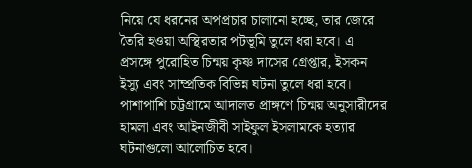নিয়ে যে ধরনের অপপ্রচার চালানো হচ্ছে, তার জেরে তৈরি হওয়া অস্থিরতার পটভূমি তুলে ধরা হবে। এ প্রসঙ্গে পুরোহিত চিন্ময় কৃষ্ণ দাসের গ্রেপ্তার, ইসকন ইস্যু এবং সাম্প্রতিক বিভিন্ন ঘটনা তুলে ধরা হবে। পাশাপাশি চট্টগ্রামে আদালত প্রাঙ্গণে চিন্ময় অনুসারীদের হামলা এবং আইনজীবী সাইফুল ইসলামকে হত্যার ঘটনাগুলো আলোচিত হবে।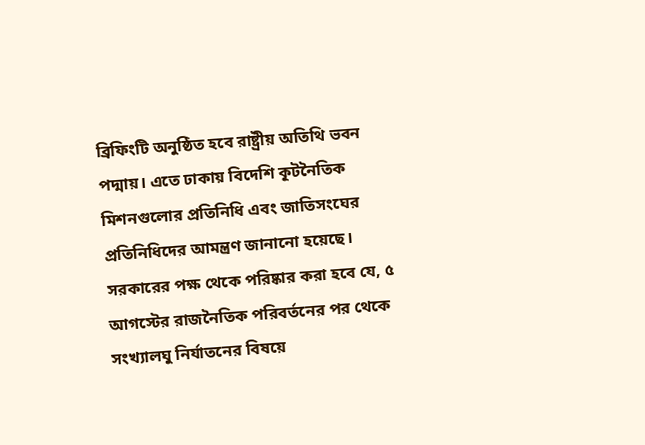ব্রিফিংটি অনুষ্ঠিত হবে রাষ্ট্রীয় অতিথি ভবন পদ্মায়। এতে ঢাকায় বিদেশি কূটনৈতিক মিশনগুলোর প্রতিনিধি এবং জাতিসংঘের প্রতিনিধিদের আমন্ত্রণ জানানো হয়েছে। সরকারের পক্ষ থেকে পরিষ্কার করা হবে যে, ৫ আগস্টের রাজনৈতিক পরিবর্তনের পর থেকে সংখ্যালঘু নির্যাতনের বিষয়ে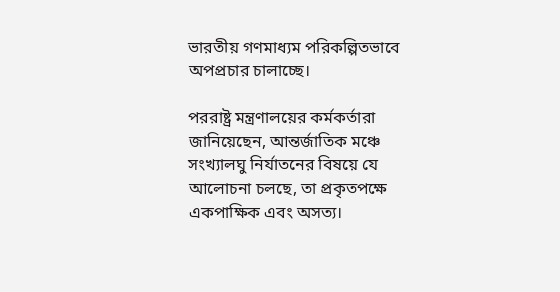ভারতীয় গণমাধ্যম পরিকল্পিতভাবে অপপ্রচার চালাচ্ছে।

পররাষ্ট্র মন্ত্রণালয়ের কর্মকর্তারা জানিয়েছেন, আন্তর্জাতিক মঞ্চে সংখ্যালঘু নির্যাতনের বিষয়ে যে আলোচনা চলছে, তা প্রকৃতপক্ষে একপাক্ষিক এবং অসত্য।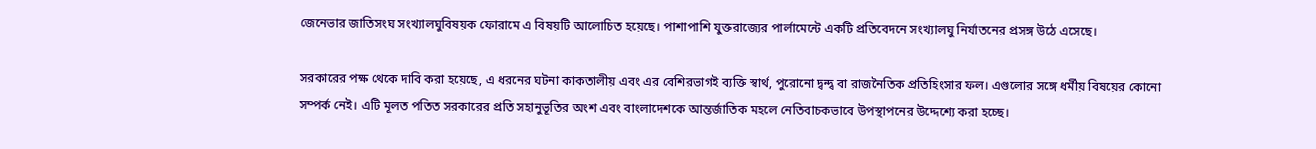জেনেভার জাতিসংঘ সংখ্যালঘুবিষয়ক ফোরামে এ বিষয়টি আলোচিত হয়েছে। পাশাপাশি যুক্তরাজ্যের পার্লামেন্টে একটি প্রতিবেদনে সংখ্যালঘু নির্যাতনের প্রসঙ্গ উঠে এসেছে।

সরকারের পক্ষ থেকে দাবি করা হয়েছে, এ ধরনের ঘটনা কাকতালীয় এবং এর বেশিরভাগই ব্যক্তি স্বার্থ, পুরোনো দ্বন্দ্ব বা রাজনৈতিক প্রতিহিংসার ফল। এগুলোর সঙ্গে ধর্মীয় বিষয়ের কোনো সম্পর্ক নেই। এটি মূলত পতিত সরকারের প্রতি সহানুভূতির অংশ এবং বাংলাদেশকে আন্তর্জাতিক মহলে নেতিবাচকভাবে উপস্থাপনের উদ্দেশ্যে করা হচ্ছে।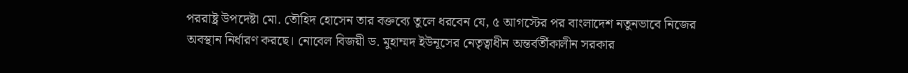পররাষ্ট্র উপদেষ্টা মো. তৌহিদ হোসেন তার বক্তব্যে তুলে ধরবেন যে, ৫ আগস্টের পর বাংলাদেশ নতুনভাবে নিজের অবস্থান নির্ধারণ করছে। নোবেল বিজয়ী ড. মুহাম্মদ ইউনূসের নেতৃত্বাধীন অন্তর্বর্তীকালীন সরকার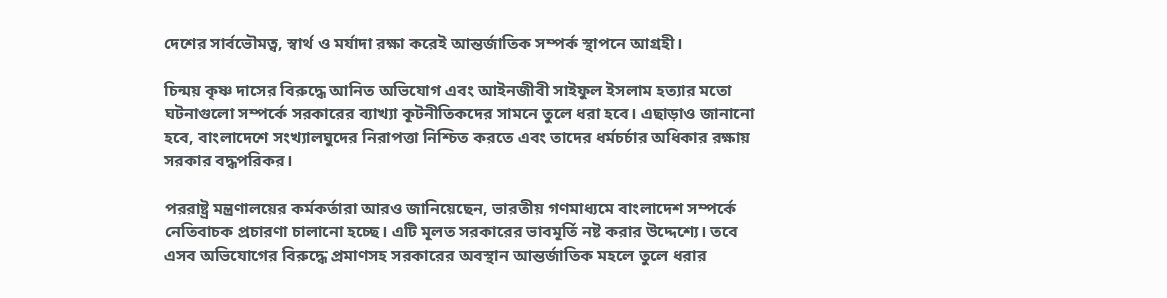দেশের সার্বভৌমত্ব, স্বার্থ ও মর্যাদা রক্ষা করেই আন্তর্জাতিক সম্পর্ক স্থাপনে আগ্রহী।

চিন্ময় কৃষ্ণ দাসের বিরুদ্ধে আনিত অভিযোগ এবং আইনজীবী সাইফুল ইসলাম হত্যার মতো ঘটনাগুলো সম্পর্কে সরকারের ব্যাখ্যা কূটনীতিকদের সামনে তুলে ধরা হবে। এছাড়াও জানানো হবে, বাংলাদেশে সংখ্যালঘুদের নিরাপত্তা নিশ্চিত করতে এবং তাদের ধর্মচর্চার অধিকার রক্ষায় সরকার বদ্ধপরিকর।

পররাষ্ট্র মন্ত্রণালয়ের কর্মকর্তারা আরও জানিয়েছেন, ভারতীয় গণমাধ্যমে বাংলাদেশ সম্পর্কে নেতিবাচক প্রচারণা চালানো হচ্ছে। এটি মূলত সরকারের ভাবমূর্তি নষ্ট করার উদ্দেশ্যে। তবে এসব অভিযোগের বিরুদ্ধে প্রমাণসহ সরকারের অবস্থান আন্তর্জাতিক মহলে তুলে ধরার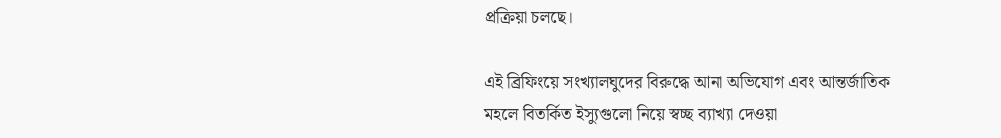প্রক্রিয়া চলছে।

এই ব্রিফিংয়ে সংখ্যালঘুদের বিরুদ্ধে আনা অভিযোগ এবং আন্তর্জাতিক মহলে বিতর্কিত ইস্যুগুলো নিয়ে স্বচ্ছ ব্যাখ্যা দেওয়া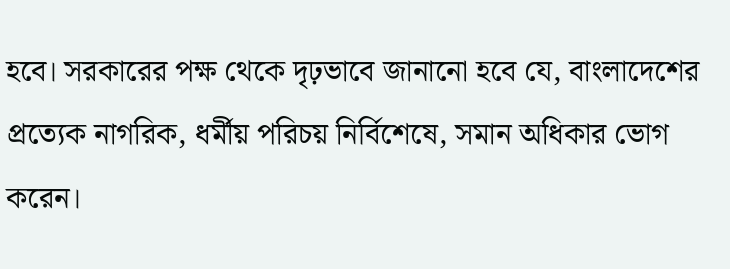হবে। সরকারের পক্ষ থেকে দৃঢ়ভাবে জানানো হবে যে, বাংলাদেশের প্রত্যেক নাগরিক, ধর্মীয় পরিচয় নির্বিশেষে, সমান অধিকার ভোগ করেন।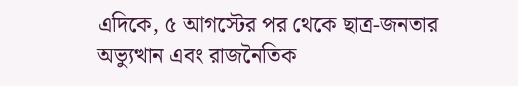এদিকে, ৫ আগস্টের পর থেকে ছাত্র-জনতার অভ্যুত্থান এবং রাজনৈতিক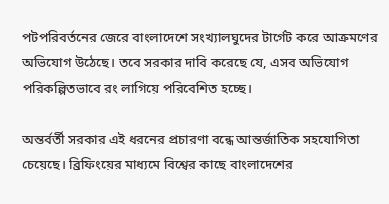পটপরিবর্তনের জেরে বাংলাদেশে সংখ্যালঘুদের টার্গেট করে আক্রমণের অভিযোগ উঠেছে। তবে সরকার দাবি করেছে যে, এসব অভিযোগ পরিকল্পিতভাবে রং লাগিয়ে পরিবেশিত হচ্ছে।

অন্তর্বর্তী সরকার এই ধরনের প্রচারণা বন্ধে আন্তর্জাতিক সহযোগিতা চেয়েছে। ব্রিফিংয়ের মাধ্যমে বিশ্বের কাছে বাংলাদেশের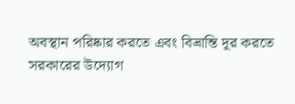অবস্থান পরিষ্কার করতে এবং বিভ্রান্তি দূর করতে সরকারের উদ্যোগ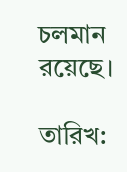চলমান রয়েছে।

তারিখ: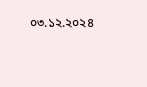০৩.১২.২০২৪